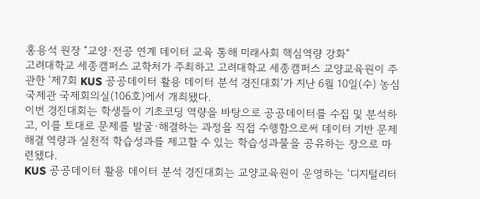홍용석 원장 “교양·전공 연계 데이터 교육 통해 미래사회 핵심역량 강화”
고려대학교 세종캠퍼스 교학처가 주최하고 고려대학교 세종캠퍼스 교양교육원이 주관한 ‘제7회 KUS 공공데이터 활용 데이터 분석 경진대회’가 지난 6월 10일(수) 농심국제관 국제회의실(106호)에서 개최됐다.
이번 경진대회는 학생들이 기초코딩 역량을 바탕으로 공공데이터를 수집 및 분석하고, 이를 토대로 문제를 발굴·해결하는 과정을 직접 수행함으로써 데이터 기반 문제해결 역량과 실천적 학습성과를 제고할 수 있는 학습성과물을 공유하는 장으로 마련됐다.
KUS 공공데이터 활용 데이터 분석 경진대회는 교양교육원이 운영하는 ‘디지털리터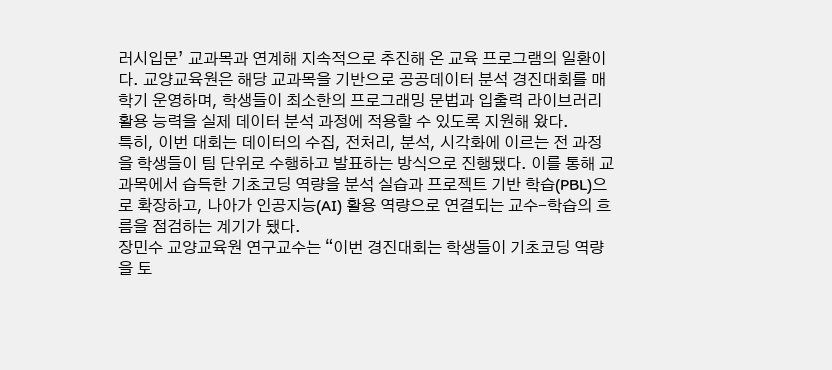러시입문’ 교과목과 연계해 지속적으로 추진해 온 교육 프로그램의 일환이다. 교양교육원은 해당 교과목을 기반으로 공공데이터 분석 경진대회를 매 학기 운영하며, 학생들이 최소한의 프로그래밍 문법과 입출력 라이브러리 활용 능력을 실제 데이터 분석 과정에 적용할 수 있도록 지원해 왔다.
특히, 이번 대회는 데이터의 수집, 전처리, 분석, 시각화에 이르는 전 과정을 학생들이 팀 단위로 수행하고 발표하는 방식으로 진행됐다. 이를 통해 교과목에서 습득한 기초코딩 역량을 분석 실습과 프로젝트 기반 학습(PBL)으로 확장하고, 나아가 인공지능(AI) 활용 역량으로 연결되는 교수-학습의 흐름을 점검하는 계기가 됐다.
장민수 교양교육원 연구교수는 “이번 경진대회는 학생들이 기초코딩 역량을 토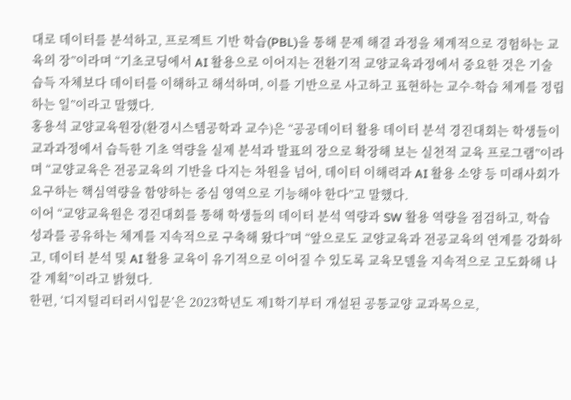대로 데이터를 분석하고, 프로젝트 기반 학습(PBL)을 통해 문제 해결 과정을 체계적으로 경험하는 교육의 장”이라며 “기초코딩에서 AI 활용으로 이어지는 전환기적 교양교육과정에서 중요한 것은 기술 습득 자체보다 데이터를 이해하고 해석하며, 이를 기반으로 사고하고 표현하는 교수-학습 체계를 정립하는 일”이라고 말했다.
홍용석 교양교육원장(환경시스템공학과 교수)은 “공공데이터 활용 데이터 분석 경진대회는 학생들이 교과과정에서 습득한 기초 역량을 실제 분석과 발표의 장으로 확장해 보는 실천적 교육 프로그램”이라며 “교양교육은 전공교육의 기반을 다지는 차원을 넘어, 데이터 이해력과 AI 활용 소양 등 미래사회가 요구하는 핵심역량을 함양하는 중심 영역으로 기능해야 한다”고 말했다.
이어 “교양교육원은 경진대회를 통해 학생들의 데이터 분석 역량과 SW 활용 역량을 점검하고, 학습 성과를 공유하는 체계를 지속적으로 구축해 왔다”며 “앞으로도 교양교육과 전공교육의 연계를 강화하고, 데이터 분석 및 AI 활용 교육이 유기적으로 이어질 수 있도록 교육모델을 지속적으로 고도화해 나갈 계획”이라고 밝혔다.
한편, ‘디지털리터러시입문’은 2023학년도 제1학기부터 개설된 공통교양 교과목으로,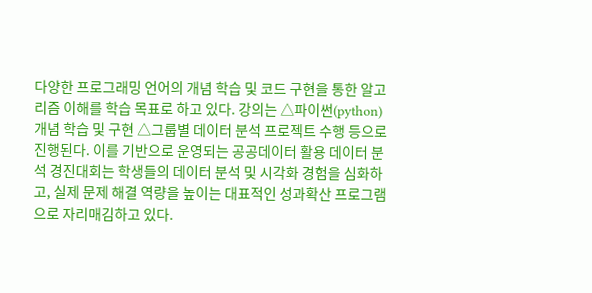다양한 프로그래밍 언어의 개념 학습 및 코드 구현을 통한 알고리즘 이해를 학습 목표로 하고 있다. 강의는 △파이썬(python) 개념 학습 및 구현 △그룹별 데이터 분석 프로젝트 수행 등으로 진행된다. 이를 기반으로 운영되는 공공데이터 활용 데이터 분석 경진대회는 학생들의 데이터 분석 및 시각화 경험을 심화하고, 실제 문제 해결 역량을 높이는 대표적인 성과확산 프로그램으로 자리매김하고 있다.